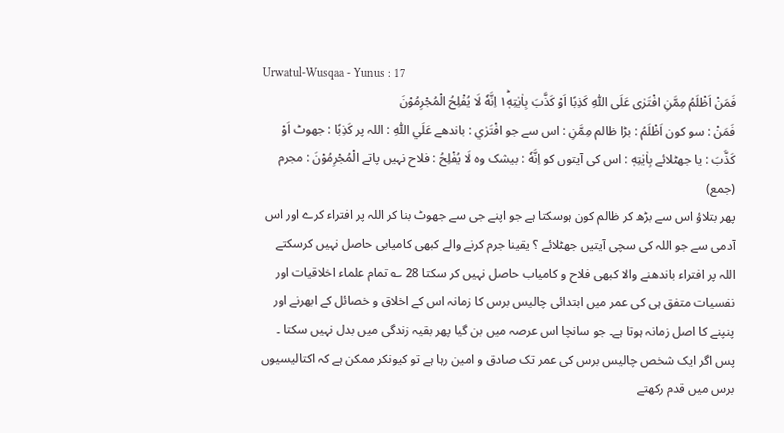Urwatul-Wusqaa - Yunus : 17
فَمَنْ اَظْلَمُ مِمَّنِ افْتَرٰى عَلَى اللّٰهِ كَذِبًا اَوْ كَذَّبَ بِاٰیٰتِهٖ١ؕ اِنَّهٗ لَا یُفْلِحُ الْمُجْرِمُوْنَ
فَمَنْ : سو کون اَظْلَمُ : بڑا ظالم مِمَّنِ : اس سے جو افْتَرٰي : باندھے عَلَي اللّٰهِ : اللہ پر كَذِبًا : جھوٹ اَوْ كَذَّبَ : یا جھٹلائے بِاٰيٰتِهٖ : اس کی آیتوں کو اِنَّهٗ : بیشک وہ لَا يُفْلِحُ : فلاح نہیں پاتے الْمُجْرِمُوْنَ : مجرم (جمع)
پھر بتلاؤ اس سے بڑھ کر ظالم کون ہوسکتا ہے جو اپنے جی سے جھوٹ بنا کر اللہ پر افتراء کرے اور اس آدمی سے جو اللہ کی سچی آیتیں جھٹلائے ؟ یقینا جرم کرنے والے کبھی کامیابی حاصل نہیں کرسکتے
اللہ پر افتراء باندھنے والا کبھی فلاح و کامیاب حاصل نہیں کر سکتا 28 ؎ تمام علماء اخلاقیات اور نفسیات متفق ہی کی عمر میں ابتدائی چالیس برس کا زمانہ اس کے اخلاق و خصائل کے ابھرنے اور پنپنے کا اصل زمانہ ہوتا ہے۔ جو سانچا اس عرصہ میں بن گیا پھر بقیہ زندگی میں بدل نہیں سکتا ۔ پس اگر ایک شخص چالیس برس کی عمر تک صادق و امین رہا ہے تو کیونکر ممکن ہے کہ اکتالیسیوں برس میں قدم رکھتے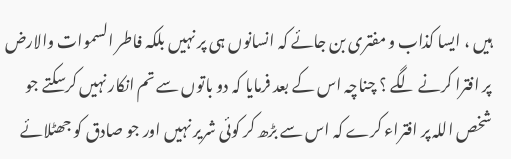ہیں ، ایسا کذاب و مفتری بن جائے کہ انسانوں ہی پر نہیں بلکہ فاطر السموات والارض پر افترا کرنے لگے ؟ چناچہ اس کے بعد فرمایا کہ دو باتوں سے تم انکار نہیں کرسکتے جو شخص اللہ پر افتراء کرے کہ اس سے بڑھ کر کوئی شریر نہیں اور جو صادق کو جھٹلائے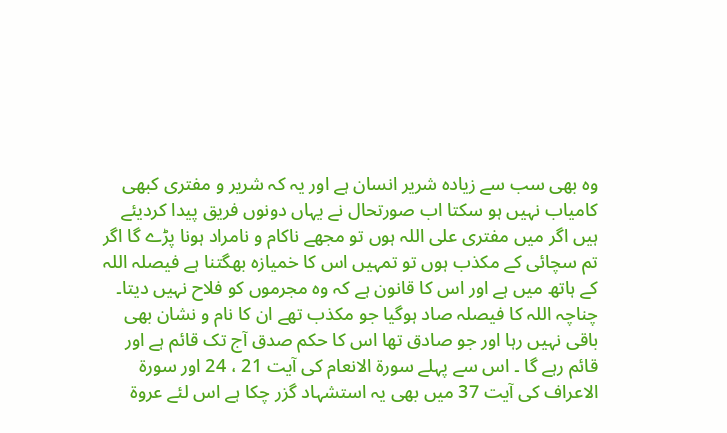وہ بھی سب سے زیادہ شریر انسان ہے اور یہ کہ شریر و مفتری کبھی کامیاب نہیں ہو سکتا اب صورتحال نے یہاں دونوں فریق پیدا کردیئے ہیں اگر میں مفتری علی اللہ ہوں تو مجھے ناکام و نامراد ہونا پڑے گا اگر تم سچائی کے مکذب ہوں تو تمہیں اس کا خمیازہ بھگتنا ہے فیصلہ اللہ کے ہاتھ میں ہے اور اس کا قانون ہے کہ وہ مجرموں کو فلاح نہیں دیتا۔ چناچہ اللہ کا فیصلہ صاد ہوگیا جو مکذب تھے ان کا نام و نشان بھی باقی نہیں رہا اور جو صادق تھا اس کا حکم صدق آج تک قائم ہے اور قائم رہے گا ۔ اس سے پہلے سورة الانعام کی آیت 21 ، 24 اور سورة الاعراف کی آیت 37 میں بھی یہ استشہاد گزر چکا ہے اس لئے عروۃ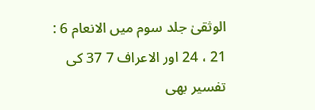الوثقیٰ جلد سوم میں الانعام 6 : 21 ، 24 اور الاعراف 7 37 کی تفسیر بھی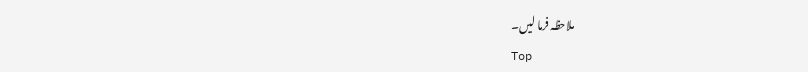ملاحظہ فرما لیں۔
Top